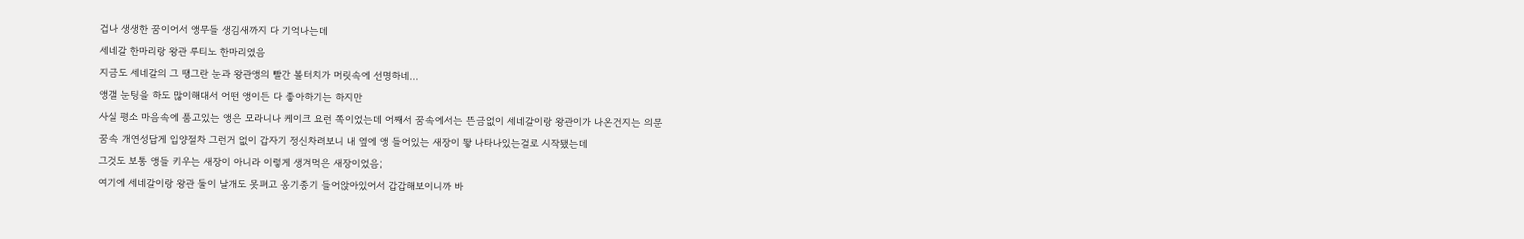겁나 생생한 꿈이어서 앵무들 생김새까지 다 기억나는데
세네갈 한마리랑 왕관 루티노 한마리였음
지금도 세네갈의 그 땡그란 눈과 왕관앵의 빨간 볼터치가 머릿속에 선명하네...
앵갤 눈팅을 하도 많이해대서 어떤 앵이든 다 좋아하기는 하지만
사실 평소 마음속에 품고있는 앵은 모라니나 케이크 요런 쪽이었는데 어째서 꿈속에서는 뜬금없이 세네갈이랑 왕관이가 나온건지는 의문
꿈속 개연성답게 입양절차 그런거 없이 갑자기 정신차려보니 내 옆에 앵 들어있는 새장이 뙇 나타나있는걸로 시작됐는데
그것도 보통 앵들 키우는 새장이 아니라 이렇게 생겨먹은 새장이었음;
여기에 세네갈이랑 왕관 둘이 날개도 못펴고 옹기종기 들어앉아있어서 갑갑해보이니까 바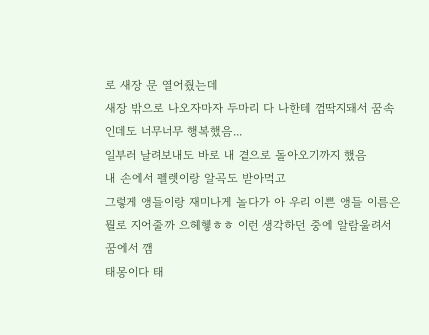로 새장 문 열어줬는데
새장 밖으로 나오자마자 두마리 다 나한테 껌딱지돼서 꿈속인데도 너무너무 행복했음...
일부러 날려보내도 바로 내 곁으로 돌아오기까지 했음
내 손에서 펠렛이랑 알곡도 받아먹고
그렇게 앵들이랑 재미나게 놀다가 아 우리 이쁜 앵들 이름은 뭘로 지어줄까 으헤헿ㅎㅎ 이런 생각하던 중에 알람울려서 꿈에서 깸
태몽이다 태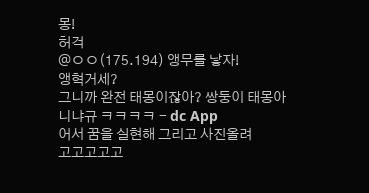몽!
허걱
@ㅇㅇ(175.194) 앵무를 낳자!
앵혁거세?
그니까 완전 태몽이잖아? 쌍둥이 태몽아니냐규 ㅋㅋㅋㅋ - dc App
어서 꿈을 실현해 그리고 사진올려
고고고고고